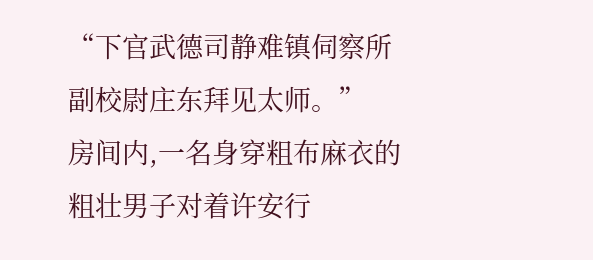“下官武德司静难镇伺察所副校尉庄东拜见太师。”
房间内,一名身穿粗布麻衣的粗壮男子对着许安行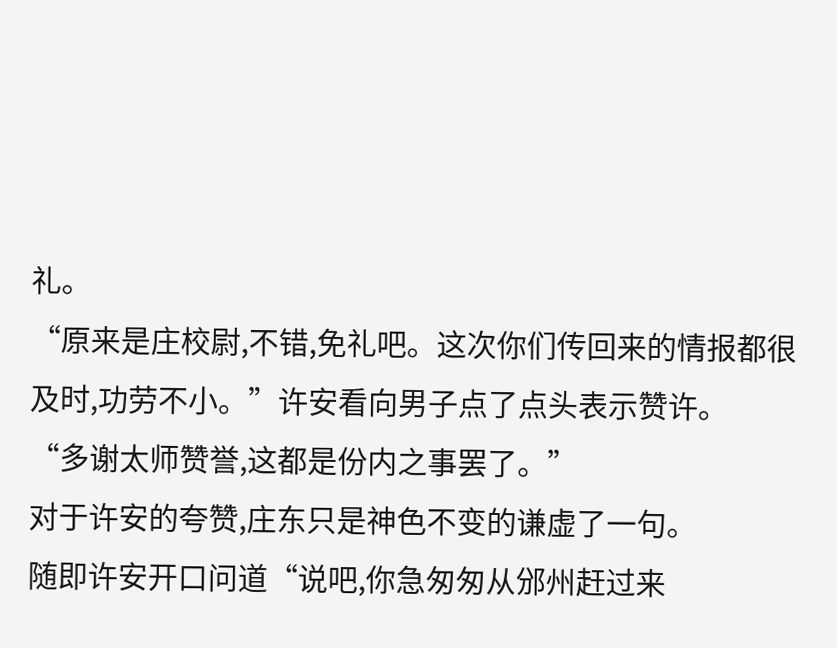礼。
“原来是庄校尉,不错,免礼吧。这次你们传回来的情报都很及时,功劳不小。”许安看向男子点了点头表示赞许。
“多谢太师赞誉,这都是份内之事罢了。”
对于许安的夸赞,庄东只是神色不变的谦虚了一句。
随即许安开口问道“说吧,你急匆匆从邠州赶过来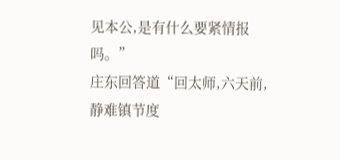见本公,是有什么要紧情报吗。”
庄东回答道“回太师,六天前,静难镇节度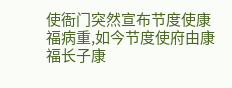使衙门突然宣布节度使康福病重,如今节度使府由康福长子康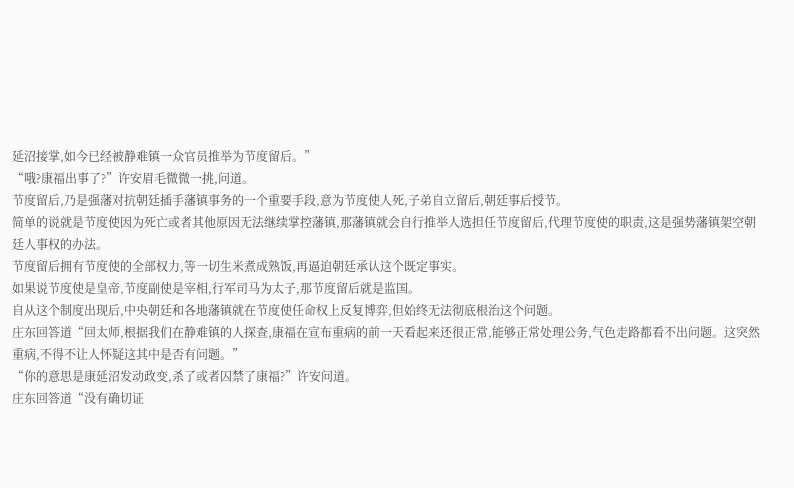延沼接掌,如今已经被静难镇一众官员推举为节度留后。”
“哦?康福出事了?”许安眉毛微微一挑,问道。
节度留后,乃是强藩对抗朝廷插手藩镇事务的一个重要手段,意为节度使人死,子弟自立留后,朝廷事后授节。
简单的说就是节度使因为死亡或者其他原因无法继续掌控藩镇,那藩镇就会自行推举人选担任节度留后,代理节度使的职责,这是强势藩镇架空朝廷人事权的办法。
节度留后拥有节度使的全部权力,等一切生米煮成熟饭,再逼迫朝廷承认这个既定事实。
如果说节度使是皇帝,节度副使是宰相,行军司马为太子,那节度留后就是监国。
自从这个制度出现后,中央朝廷和各地藩镇就在节度使任命权上反复博弈,但始终无法彻底根治这个问题。
庄东回答道“回太师,根据我们在静难镇的人探查,康福在宣布重病的前一天看起来还很正常,能够正常处理公务,气色走路都看不出问题。这突然重病,不得不让人怀疑这其中是否有问题。”
“你的意思是康延沼发动政变,杀了或者囚禁了康福?”许安问道。
庄东回答道“没有确切证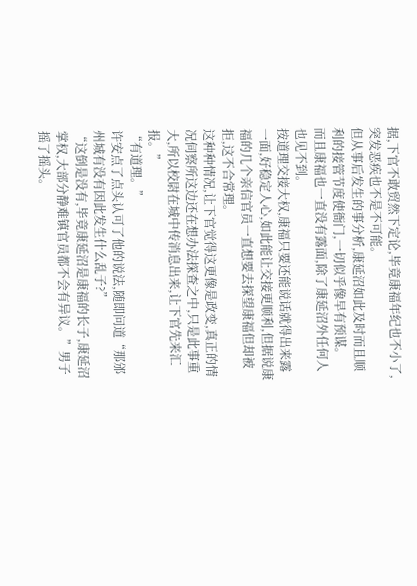据,下官不敢贸然下定论,毕竟康福年纪也不小了,突发恶疾也不是不可能。
但从事后发生的事分析,康延沼如此及时而且顺利的接管节度使衙门,一切似乎像早有预谋。
而且康福也一直没有露面,除了康延沼外任何人也见不到。
按道理交接大权,康福只要还能说话就得出来露一面,好稳定人心,如此能让交接更顺利,但据说康福的几个亲信官员一直想要去探望康福但却被拒,这不合常理。
这种种情况,让下官觉得这更像是政变,真正的情况伺察所这边还在想办法探查之中,只是此事重大,所以校尉在城中传消息出来,让下官先来汇报。”
“有道理。”
许安点了点头认可了他的说法,随即问道“那邠州城有没有因此发生什么乱子?”
“这倒是没有,毕竟康延沼是康福的长子,康延沼掌权,大部分静难镇官员都不会有异议。”男子摇了摇头。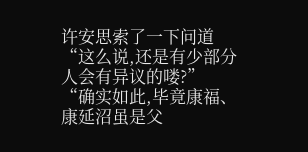许安思索了一下问道“这么说,还是有少部分人会有异议的喽?”
“确实如此,毕竟康福、康延沼虽是父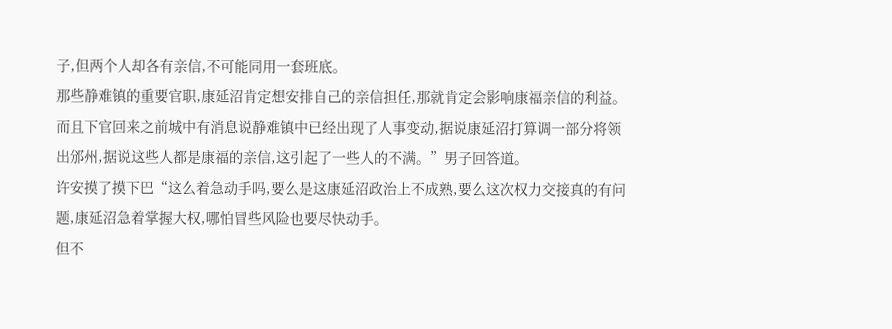子,但两个人却各有亲信,不可能同用一套班底。
那些静难镇的重要官职,康延沼肯定想安排自己的亲信担任,那就肯定会影响康福亲信的利益。
而且下官回来之前城中有消息说静难镇中已经出现了人事变动,据说康延沼打算调一部分将领出邠州,据说这些人都是康福的亲信,这引起了一些人的不满。”男子回答道。
许安摸了摸下巴“这么着急动手吗,要么是这康延沼政治上不成熟,要么这次权力交接真的有问题,康延沼急着掌握大权,哪怕冒些风险也要尽快动手。
但不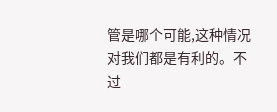管是哪个可能,这种情况对我们都是有利的。不过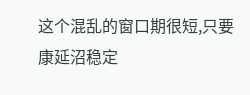这个混乱的窗口期很短,只要康延沼稳定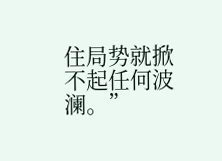住局势就掀不起任何波澜。”